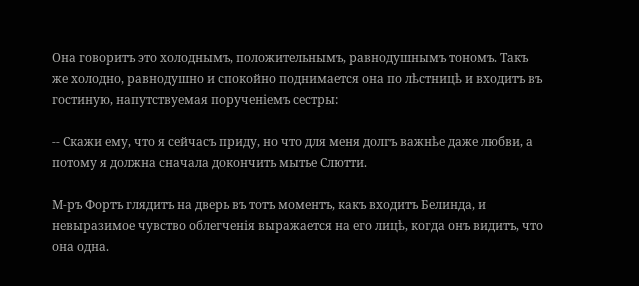Она говоритъ это холоднымъ, положительнымъ, равнодушнымъ тономъ. Такъ же холодно, равнодушно и спокойно поднимается она по лѣстницѣ и входитъ въ гостиную, напутствуемая порученіемъ сестры:

-- Скажи ему, что я сейчасъ приду, но что для меня долгъ важнѣе даже любви, а потому я должна сначала докончить мытье Слютти.

М-ръ Фортъ глядитъ на дверь въ тотъ моментъ, какъ входитъ Белинда, и невыразимое чувство облегченія выражается на его лицѣ, когда онъ видитъ, что она одна.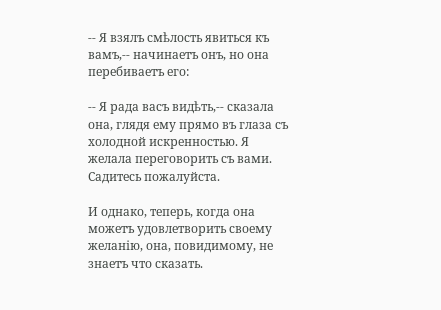-- Я взялъ смѣлость явиться къ вамъ,-- начинаетъ онъ, но она перебиваетъ его:

-- Я рада васъ видѣть,-- сказала она, глядя ему прямо въ глаза съ холодной искренностью. Я желала переговорить съ вами. Садитесь пожалуйста.

И однако, теперь, когда она можетъ удовлетворить своему желанію, она, повидимому, не знаетъ что сказать.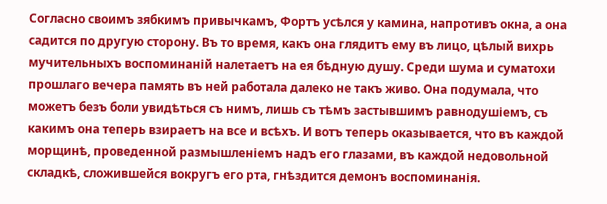Согласно своимъ зябкимъ привычкамъ, Фортъ усѣлся у камина, напротивъ окна, а она садится по другую сторону. Въ то время, какъ она глядитъ ему въ лицо, цѣлый вихрь мучительныхъ воспоминаній налетаетъ на ея бѣдную душу. Среди шума и суматохи прошлаго вечера память въ ней работала далеко не такъ живо. Она подумала, что можетъ безъ боли увидѣться съ нимъ, лишь съ тѣмъ застывшимъ равнодушіемъ, съ какимъ она теперь взираетъ на все и всѣхъ. И вотъ теперь оказывается, что въ каждой морщинѣ, проведенной размышленіемъ надъ его глазами, въ каждой недовольной складкѣ, сложившейся вокругъ его рта, гнѣздится демонъ воспоминанія.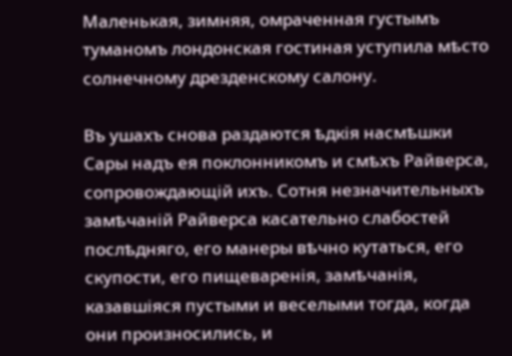Маленькая, зимняя, омраченная густымъ туманомъ лондонская гостиная уступила мѣсто солнечному дрезденскому салону.

Въ ушахъ снова раздаются ѣдкія насмѣшки Сары надъ ея поклонникомъ и смѣхъ Райверса, сопровождающій ихъ. Сотня незначительныхъ замѣчаній Райверса касательно слабостей послѣдняго, его манеры вѣчно кутаться, его скупости, его пищеваренія, замѣчанія, казавшіяся пустыми и веселыми тогда, когда они произносились, и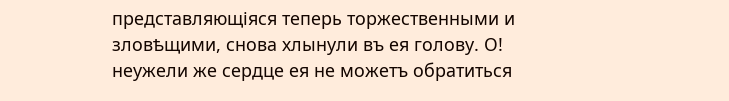представляющіяся теперь торжественными и зловѣщими, снова хлынули въ ея голову. О! неужели же сердце ея не можетъ обратиться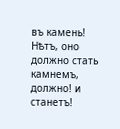въ камень! Нѣтъ, оно должно стать камнемъ, должно! и станетъ!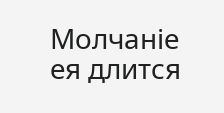Молчаніе ея длится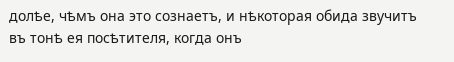долѣе, чѣмъ она это сознаетъ, и нѣкоторая обида звучитъ въ тонѣ ея посѣтителя, когда онъ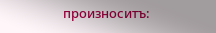произноситъ: